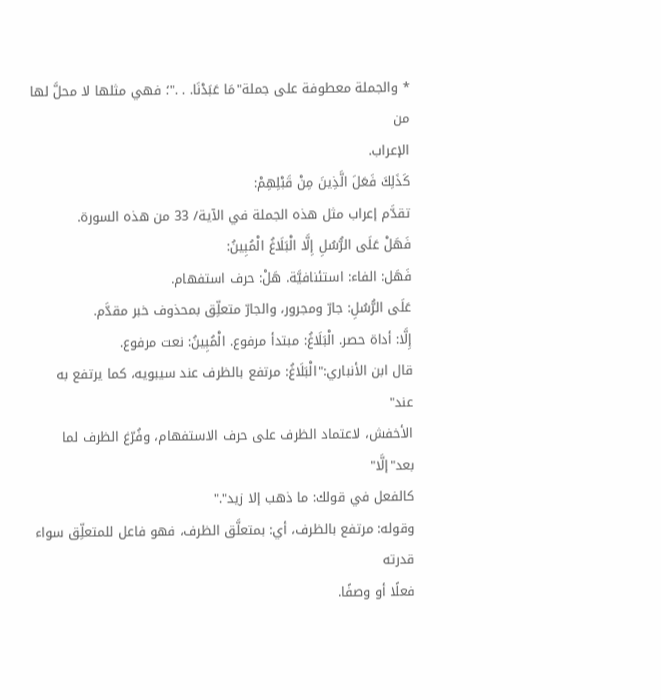* والجملة معطوفة على جملة"مَا عَبَدْنَا. . ."؛ فهي مثلها لا محلَّ لها من
الإعراب.
كَذَلِكَ فَعَلَ الَّذِينَ مِنْ قَبْلِهِمْ:
تقدَّم إعراب مثل هذه الجملة في الآية/ 33 من هذه السورة.
فَهَلْ عَلَى الرُّسُلِ إِلَّا الْبَلَاغُ الْمُبِينُ:
فَهَل: الفاء: استئنافيَّة. هَلْ: حرف استفهام.
عَلَى الرُّسُلِ: جارّ ومجرور، والجارّ متعلِّق بمحذوف خبر مقدَّم.
إِلَّا: أداة حصر. الْبَلَاغُ: مبتدأ مرفوع. الْمُبِينُ: نعت مرفوع.
قال ابن الأنباري:"الْبَلَاغُ: مرتفع بالظرف عند سيبويه، كما يرتفع به عند"
الأخفش، لاعتماد الظرف على حرف الاستفهام، وفُرّغ الظرف لما بعد"إلَّا"
كالفعل في قولك: ما ذهب إلا زيد"."
وقوله: مرتفع بالظرف، أي: بمتعلَّق الظرف، فهو فاعل للمتعلِّق سواء قدرته
فعلًا أو وصفًا.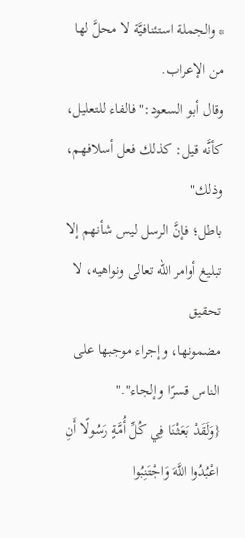* والجملة استئنافيَّة لا محلَّ لها من الإعراب.
وقال أبو السعود:"فالفاء للتعليل، كأنَّه قيل: كذلك فعل أسلافهم، وذلك"
باطل؛ فإنَّ الرسل ليس شأنهم إلا تبليغ أوامر الله تعالى ونواهيه، لا تحقيق
مضمونها، وإجراء موجبها على الناس قسرًا وإلجاء"."
{وَلَقَدْ بَعَثْنَا فِي كُلِّ أُمَّةٍ رَسُولًا أَنِ اعْبُدُوا اللَّهَ وَاجْتَنِبُوا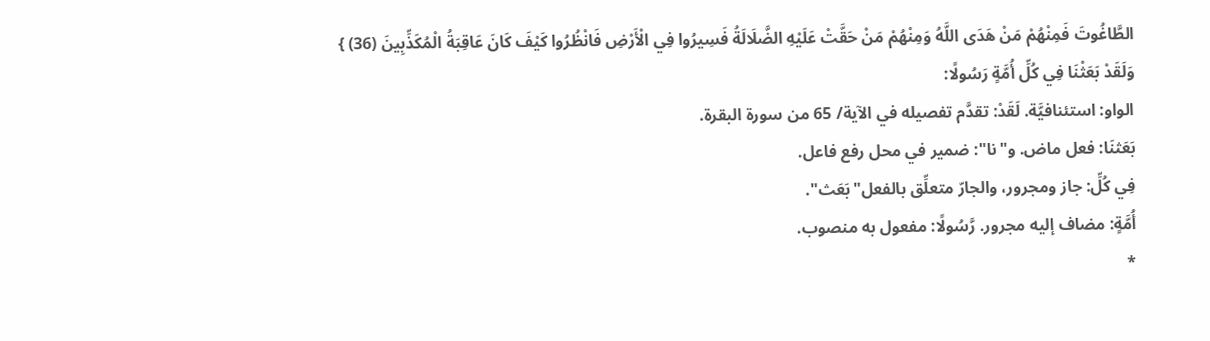الطَّاغُوتَ فَمِنْهُمْ مَنْ هَدَى اللَّهُ وَمِنْهُمْ مَنْ حَقَّتْ عَلَيْهِ الضَّلَالَةُ فَسِيرُوا فِي الْأَرْضِ فَانْظُرُوا كَيْفَ كَانَ عَاقِبَةُ الْمُكَذِّبِينَ (36) }
وَلَقَدْ بَعَثْنَا فِي كُلِّ أُمَّةٍ رَسُولًا:
الواو: استئنافيَّة. لَقَدْ: تقدَّم تفصيله في الآية/ 65 من سورة البقرة.
بَعَثنَا: فعل ماض. و"نا": ضمير في محل رفع فاعل.
فِي كُلِّ: جاز ومجرور، والجارّ متعلِّق بالفعل"بَعَث".
أُمَّةٍ: مضاف إليه مجرور. رَّسُولًا: مفعول به منصوب.
*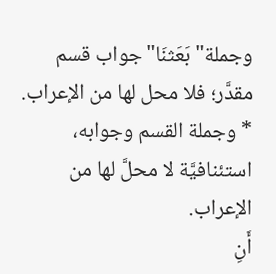وجملة"بَعَثنَا"جواب قسم مقدَّر؛ فلا محل لها من الإعراب.
* وجملة القسم وجوابه، استئنافيَّة لا محلَّ لها من الإعراب.
أَنِ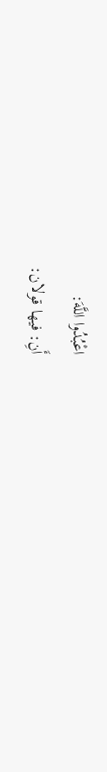اعْبُدُوا اللَّهَ:
أَنِ: فيها قولان: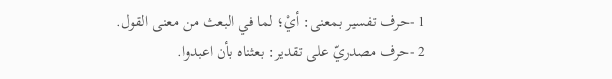1 -حرف تفسير بمعنى: أيْ؛ لما في البعث من معنى القول.
2 -حرف مصدريّ على تقدير: بعثناه بأن اعبدوا.